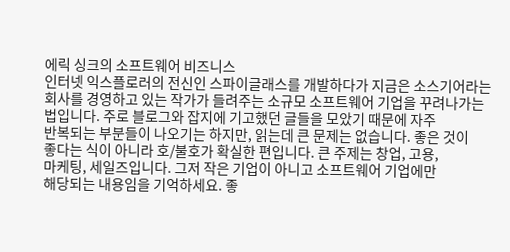에릭 싱크의 소프트웨어 비즈니스
인터넷 익스플로러의 전신인 스파이글래스를 개발하다가 지금은 소스기어라는
회사를 경영하고 있는 작가가 들려주는 소규모 소프트웨어 기업을 꾸려나가는
법입니다. 주로 블로그와 잡지에 기고했던 글들을 모았기 때문에 자주
반복되는 부분들이 나오기는 하지만, 읽는데 큰 문제는 없습니다. 좋은 것이
좋다는 식이 아니라 호/불호가 확실한 편입니다. 큰 주제는 창업, 고용,
마케팅, 세일즈입니다. 그저 작은 기업이 아니고 소프트웨어 기업에만
해당되는 내용임을 기억하세요. 좋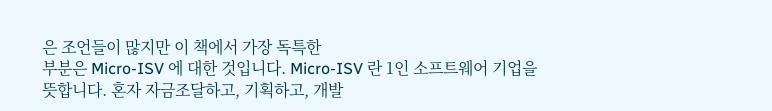은 조언들이 많지만 이 책에서 가장 독특한
부분은 Micro-ISV 에 대한 것입니다. Micro-ISV 란 1인 소프트웨어 기업을
뜻합니다. 혼자 자금조달하고, 기획하고, 개발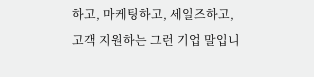하고, 마케팅하고, 세일즈하고,
고객 지원하는 그런 기업 말입니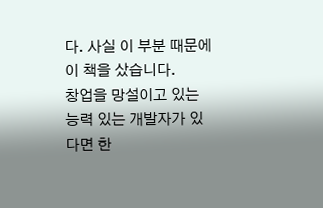다. 사실 이 부분 때문에 이 책을 샀습니다.
창업을 망설이고 있는 능력 있는 개발자가 있다면 한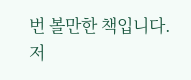번 볼만한 책입니다.
저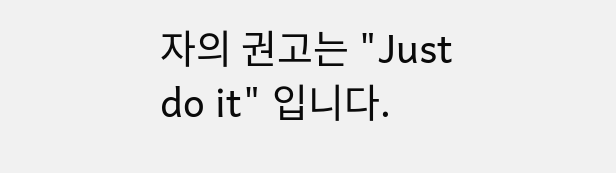자의 권고는 "Just do it" 입니다.